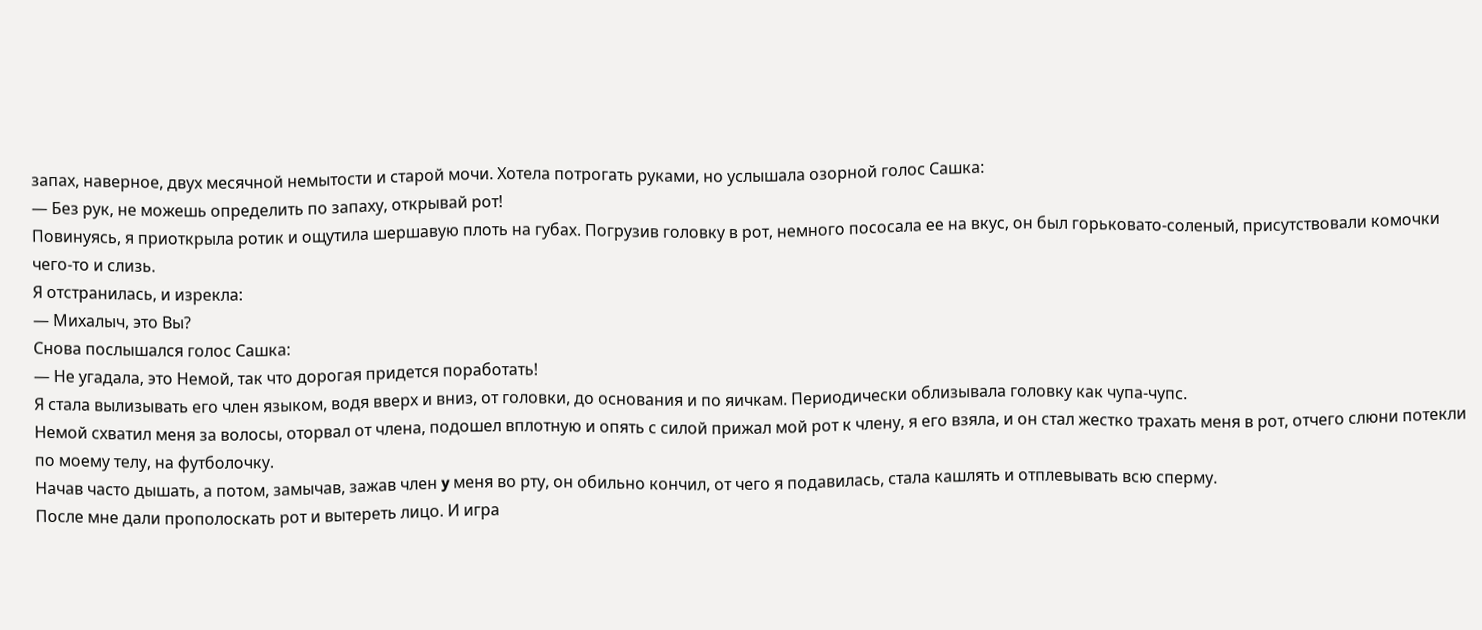запах, наверное, двух месячной немытости и старой мочи. Хотела потрогать руками, но услышала озорной голос Сашка:
— Без рук, не можешь определить по запаху, открывай рот!
Повинуясь, я приоткрыла ротик и ощутила шершавую плоть на губах. Погрузив головку в рот, немного пососала ее на вкус, он был горьковато-соленый, присутствовали комочки чего-то и слизь.
Я отстранилась, и изрекла:
— Михалыч, это Вы?
Снова послышался голос Сашка:
— Не угадала, это Немой, так что дорогая придется поработать!
Я стала вылизывать его член языком, водя вверх и вниз, от головки, до основания и по яичкам. Периодически облизывала головку как чyпа-чyпс.
Немой схватил меня за волосы, оторвал от члена, подошел вплотную и опять с силой прижал мой рот к члену, я его взяла, и он стал жестко трахать меня в рот, отчего слюни потекли по моему телу, на футболочку.
Начав часто дышать, а потом, замычав, зажав член y меня во рту, он обильно кончил, от чего я подавилась, стала кашлять и отплевывать всю сперму.
После мне дали прополоскать рот и вытереть лицо. И игра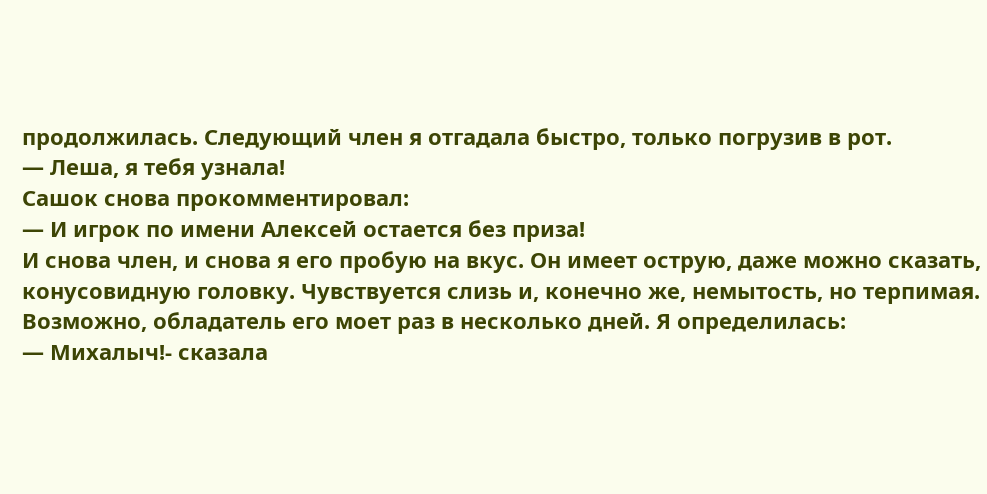продолжилась. Следующий член я отгадала быстро, только погрузив в рот.
— Леша, я тебя узнала!
Сашок снова прокомментировал:
— И игрок по имени Алексей остается без приза!
И снова член, и снова я его пробую на вкус. Он имеет острую, даже можно сказать, конусовидную головку. Чувствуется слизь и, конечно же, немытость, но терпимая. Возможно, обладатель его моет раз в несколько дней. Я определилась:
— Михалыч!- сказала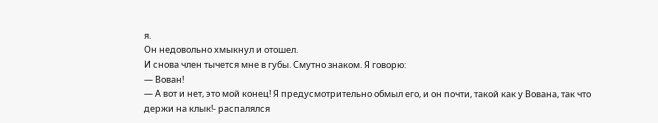я.
Он недовольно хмыкнул и отошел.
И снова член тычется мне в губы. Смутно знаком. Я говорю:
— Вован!
— А вот и нет, это мой конец! Я предусмотрительно обмыл его, и он почти, такой как у Вована, так что держи на клык!- распалялся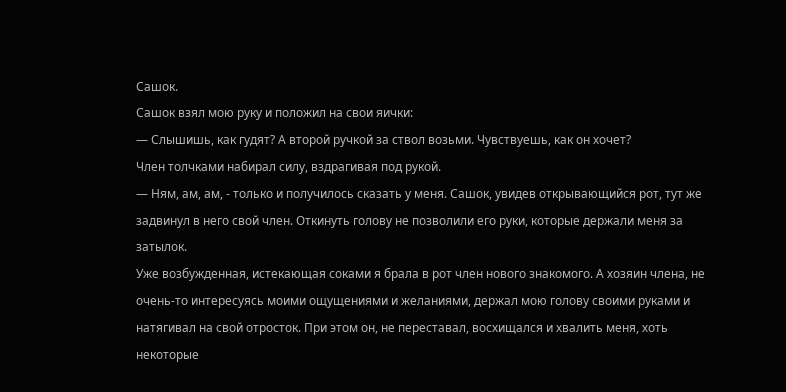Сашок.
Сашок взял мою руку и положил на свои яички:
— Слышишь, как гудят? А второй ручкой за ствол возьми. Чувствуешь, как он хочет?
Член толчками набирал силу, вздрагивая под рукой.
— Ням, ам, ам, - только и получилось сказать у меня. Сашок, увидев открывающийся рот, тут же задвинул в него свой член. Откинуть голову не позволили его руки, которые держали меня за затылок.
Уже возбужденная, истекающая соками я брала в рот член нового знакомого. А хозяин члена, не очень-то интересуясь моими ощущениями и желаниями, держал мою голову своими руками и натягивал на свой отросток. При этом он, не переставал, восхищался и хвалить меня, хоть некоторые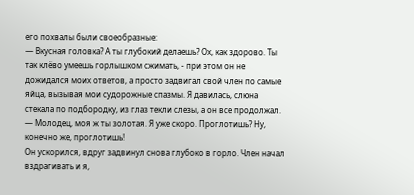его похвалы были своеобразные:
— Вкусная головка? А ты глубокий делаешь? Ох, как здорово. Ты так клёво умеешь горлышком сжимать, - при этом он не дожидался моих ответов, а просто задвигал свой член по самые яйца, вызывая мои судорожные спазмы. Я давилась, слюна стекала по подбородку, из глаз текли слезы, а он все продолжал.
— Молодец, моя ж ты золотая. Я уже скоро. Проглотишь? Ну, конечно же, проглотишь!
Он ускорился, вдруг задвинул снова глубоко в горло. Член начал вздрагивать и я,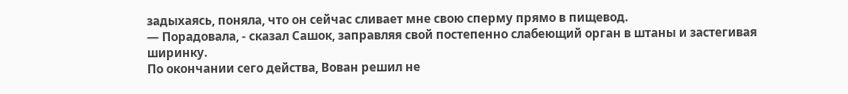задыхаясь, поняла, что он сейчас сливает мне свою сперму прямо в пищевод.
— Порадовала, - сказал Сашок, заправляя свой постепенно слабеющий орган в штаны и застегивая ширинку.
По окончании сего действа, Вован решил не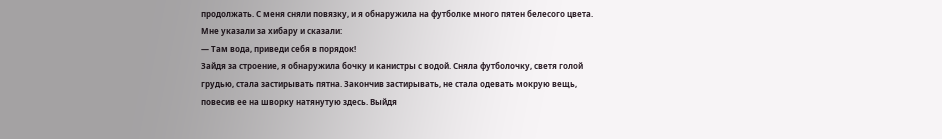продолжать. С меня сняли повязку, и я обнаружила на футболке много пятен белесого цвета. Мне указали за хибару и сказали:
— Там вода, приведи себя в порядок!
Зайдя за строение, я обнаружила бочку и канистры с водой. Сняла футболочку, светя голой грудью, стала застирывать пятна. Закончив застирывать, не стала одевать мокрую вещь, повесив ее на шворку натянутую здесь. Выйдя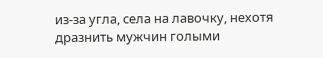из-за угла, села на лавочку, нехотя дразнить мужчин голыми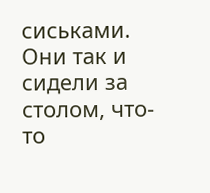сиськами. Они так и сидели за столом, что-то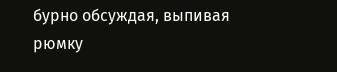бурно обсуждая, выпивая рюмку